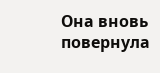Она вновь повернула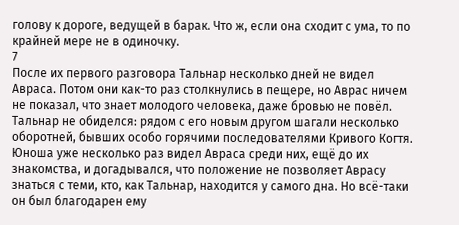голову к дороге, ведущей в барак. Что ж, если она сходит с ума, то по крайней мере не в одиночку.
7
После их первого разговора Тальнар несколько дней не видел Авраса. Потом они как-то раз столкнулись в пещере, но Аврас ничем не показал, что знает молодого человека, даже бровью не повёл. Тальнар не обиделся: рядом с его новым другом шагали несколько оборотней, бывших особо горячими последователями Кривого Когтя. Юноша уже несколько раз видел Авраса среди них, ещё до их знакомства, и догадывался, что положение не позволяет Аврасу знаться с теми, кто, как Тальнар, находится у самого дна. Но всё-таки он был благодарен ему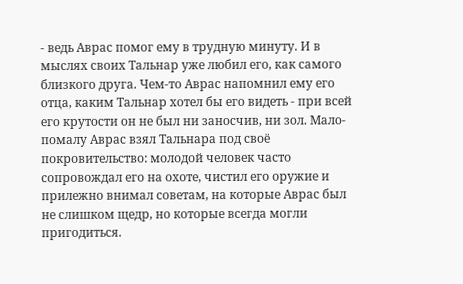- ведь Аврас помог ему в трудную минуту. И в мыслях своих Тальнар уже любил его, как самого близкого друга. Чем-то Аврас напомнил ему его отца, каким Тальнар хотел бы его видеть - при всей его крутости он не был ни заносчив, ни зол. Мало-помалу Аврас взял Тальнара под своё покровительство: молодой человек часто сопровождал его на охоте, чистил его оружие и прилежно внимал советам, на которые Аврас был не слишком щедр, но которые всегда могли пригодиться.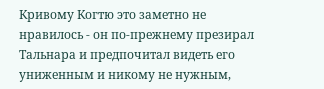Кривому Когтю это заметно не нравилось - он по-прежнему презирал Тальнара и предпочитал видеть его униженным и никому не нужным,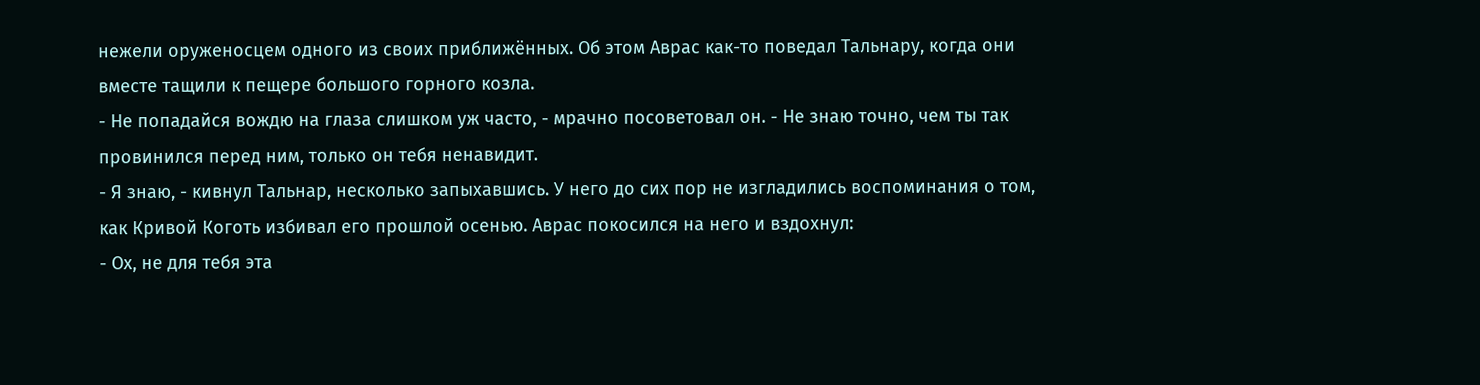нежели оруженосцем одного из своих приближённых. Об этом Аврас как-то поведал Тальнару, когда они вместе тащили к пещере большого горного козла.
- Не попадайся вождю на глаза слишком уж часто, - мрачно посоветовал он. - Не знаю точно, чем ты так провинился перед ним, только он тебя ненавидит.
- Я знаю, - кивнул Тальнар, несколько запыхавшись. У него до сих пор не изгладились воспоминания о том, как Кривой Коготь избивал его прошлой осенью. Аврас покосился на него и вздохнул:
- Ох, не для тебя эта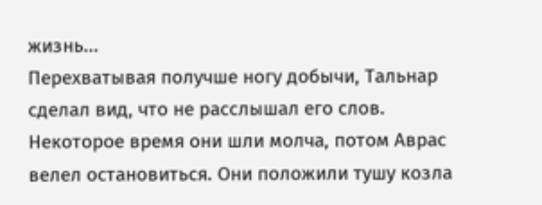жизнь...
Перехватывая получше ногу добычи, Тальнар сделал вид, что не расслышал его слов. Некоторое время они шли молча, потом Аврас велел остановиться. Они положили тушу козла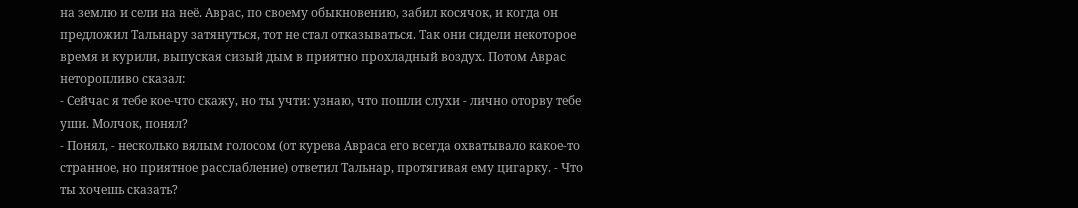на землю и сели на неё. Аврас, по своему обыкновению, забил косячок, и когда он предложил Тальнару затянуться, тот не стал отказываться. Так они сидели некоторое время и курили, выпуская сизый дым в приятно прохладный воздух. Потом Аврас неторопливо сказал:
- Сейчас я тебе кое-что скажу, но ты учти: узнаю, что пошли слухи - лично оторву тебе уши. Молчок, понял?
- Понял, - несколько вялым голосом (от курева Авраса его всегда охватывало какое-то странное, но приятное расслабление) ответил Тальнар, протягивая ему цигарку. - Что ты хочешь сказать?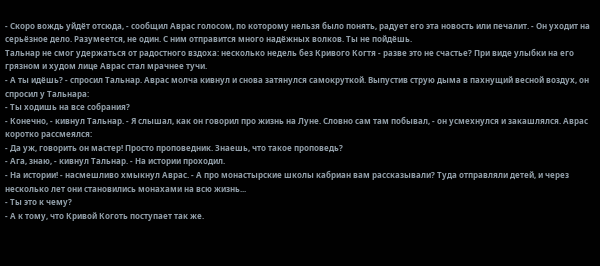- Скоро вождь уйдёт отсюда, - сообщил Аврас голосом, по которому нельзя было понять, радует его эта новость или печалит. - Он уходит на серьёзное дело. Разумеется, не один. С ним отправится много надёжных волков. Ты не пойдёшь.
Тальнар не смог удержаться от радостного вздоха: несколько недель без Кривого Когтя - разве это не счастье? При виде улыбки на его грязном и худом лице Аврас стал мрачнее тучи.
- А ты идёшь? - спросил Тальнар. Аврас молча кивнул и снова затянулся самокруткой. Выпустив струю дыма в пахнущий весной воздух, он спросил у Тальнара:
- Ты ходишь на все собрания?
- Конечно, - кивнул Тальнар. - Я слышал, как он говорил про жизнь на Луне. Словно сам там побывал, - он усмехнулся и закашлялся. Аврас коротко рассмеялся:
- Да уж, говорить он мастер! Просто проповедник. Знаешь, что такое проповедь?
- Ага, знаю, - кивнул Тальнар. - На истории проходил.
- На истории! - насмешливо хмыкнул Аврас. - А про монастырские школы кабриан вам рассказывали? Туда отправляли детей, и через несколько лет они становились монахами на всю жизнь...
- Ты это к чему?
- А к тому, что Кривой Коготь поступает так же.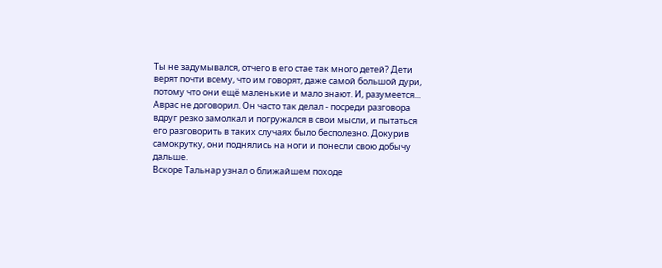Ты не задумывался, отчего в его стае так много детей? Дети верят почти всему, что им говорят, даже самой большой дури, потому что они ещё маленькие и мало знают. И, разумеется...
Аврас не договорил. Он часто так делал - посреди разговора вдруг резко замолкал и погружался в свои мысли, и пытаться его разговорить в таких случаях было бесполезно. Докурив самокрутку, они поднялись на ноги и понесли свою добычу дальше.
Вскоре Тальнар узнал о ближайшем походе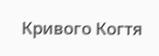Кривого Когтя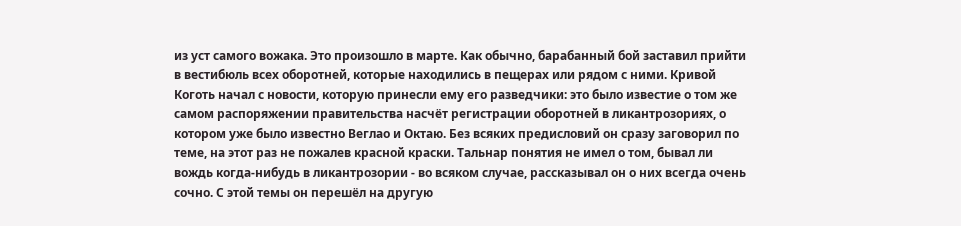из уст самого вожака. Это произошло в марте. Как обычно, барабанный бой заставил прийти в вестибюль всех оборотней, которые находились в пещерах или рядом с ними. Кривой Коготь начал с новости, которую принесли ему его разведчики: это было известие о том же самом распоряжении правительства насчёт регистрации оборотней в ликантрозориях, о котором уже было известно Веглао и Октаю. Без всяких предисловий он сразу заговорил по теме, на этот раз не пожалев красной краски. Тальнар понятия не имел о том, бывал ли вождь когда-нибудь в ликантрозории - во всяком случае, рассказывал он о них всегда очень сочно. С этой темы он перешёл на другую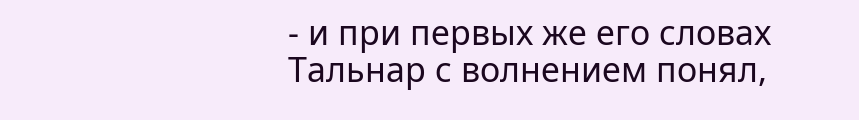- и при первых же его словах Тальнар с волнением понял,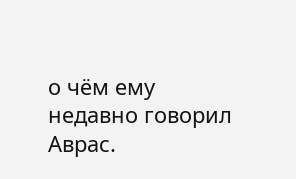о чём ему недавно говорил Аврас.